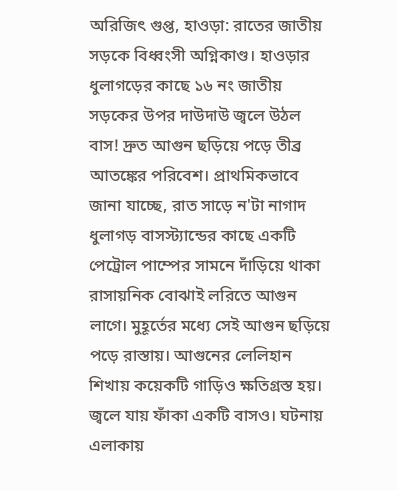অরিজিৎ গুপ্ত, হাওড়া: রাতের জাতীয় সড়কে বিধ্বংসী অগ্নিকাণ্ড। হাওড়ার ধুলাগড়ের কাছে ১৬ নং জাতীয় সড়কের উপর দাউদাউ জ্বলে উঠল বাস! দ্রুত আগুন ছড়িয়ে পড়ে তীব্র আতঙ্কের পরিবেশ। প্রাথমিকভাবে জানা যাচ্ছে, রাত সাড়ে ন'টা নাগাদ ধুলাগড় বাসস্ট্যান্ডের কাছে একটি পেট্রোল পাম্পের সামনে দাঁড়িয়ে থাকা রাসায়নিক বোঝাই লরিতে আগুন লাগে। মুহূর্তের মধ্যে সেই আগুন ছড়িয়ে পড়ে রাস্তায়। আগুনের লেলিহান শিখায় কয়েকটি গাড়িও ক্ষতিগ্রস্ত হয়। জ্বলে যায় ফাঁকা একটি বাসও। ঘটনায় এলাকায়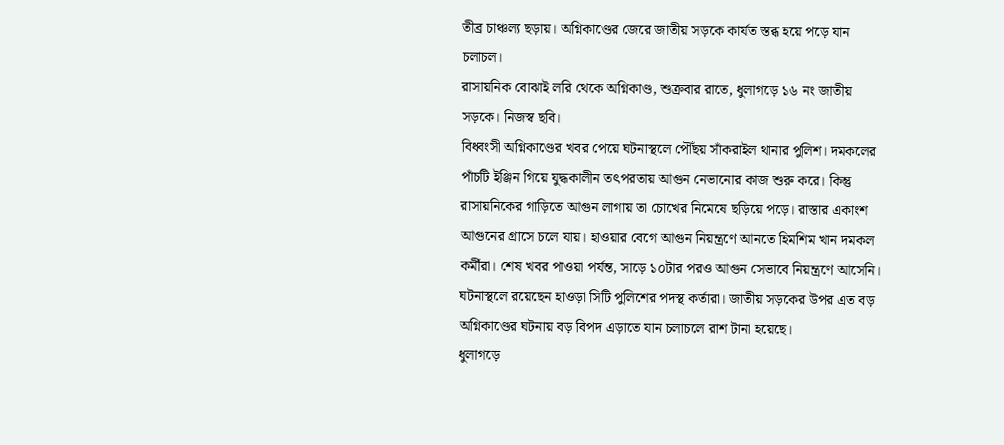তীব্র চাঞ্চল্য ছড়ায়। অগ্নিকাণ্ডের জেরে জাতীয় সড়কে কার্যত স্তব্ধ হয়ে পড়ে যান চলাচল।
রাসায়নিক বোঝাই লরি থেকে অগ্নিকাণ্ড, শুক্রবার রাতে, ধুলাগড়ে ১৬ নং জাতীয় সড়কে। নিজস্ব ছবি।
বিধ্বংসী অগ্নিকাণ্ডের খবর পেয়ে ঘটনাস্থলে পৌঁছয় সাঁকরাইল থানার পুলিশ। দমকলের পাঁচটি ইঞ্জিন গিয়ে যুদ্ধকালীন তৎপরতায় আগুন নেভানোর কাজ শুরু করে। কিন্তু রাসায়নিকের গাড়িতে আগুন লাগায় তা চোখের নিমেষে ছড়িয়ে পড়ে। রাস্তার একাংশ আগুনের গ্রাসে চলে যায়। হাওয়ার বেগে আগুন নিয়ন্ত্রণে আনতে হিমশিম খান দমকল কর্মীরা। শেষ খবর পাওয়া পর্যন্ত, সাড়ে ১০টার পরও আগুন সেভাবে নিয়ন্ত্রণে আসেনি। ঘটনাস্থলে রয়েছেন হাওড়া সিটি পুলিশের পদস্থ কর্তারা। জাতীয় সড়কের উপর এত বড় অগ্নিকাণ্ডের ঘটনায় বড় বিপদ এড়াতে যান চলাচলে রাশ টানা হয়েছে।
ধুলাগড়ে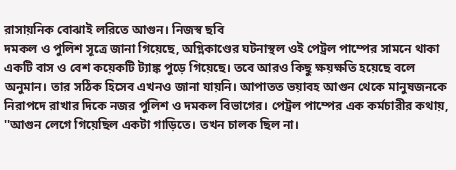রাসায়নিক বোঝাই লরিতে আগুন। নিজস্ব ছবি
দমকল ও পুলিশ সূত্রে জানা গিয়েছে, অগ্নিকাণ্ডের ঘটনাস্থল ওই পেট্রল পাম্পের সামনে থাকা একটি বাস ও বেশ কয়েকটি ট্যাঙ্ক পুড়ে গিয়েছে। তবে আরও কিছু ক্ষয়ক্ষতি হয়েছে বলে অনুমান। তার সঠিক হিসেব এখনও জানা যায়নি। আপাতত ভয়াবহ আগুন থেকে মানুষজনকে নিরাপদে রাখার দিকে নজর পুলিশ ও দমকল বিভাগের। পেট্রল পাম্পের এক কর্মচারীর কথায়, ''আগুন লেগে গিয়েছিল একটা গাড়িতে। তখন চালক ছিল না।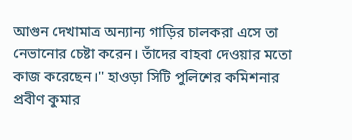আগুন দেখামাত্র অন্যান্য গাড়ির চালকরা এসে তা নেভানোর চেষ্টা করেন। তাঁদের বাহবা দেওয়ার মতো কাজ করেছেন।'' হাওড়া সিটি পুলিশের কমিশনার প্রবীণ কুমার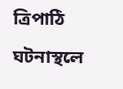ত্রিপাঠি ঘটনাস্থলে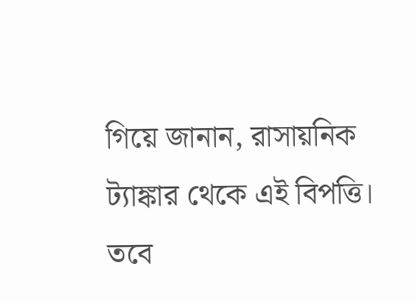গিয়ে জানান, রাসায়নিক ট্যাঙ্কার থেকে এই বিপত্তি। তবে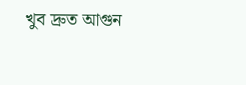খুব দ্রুত আগুন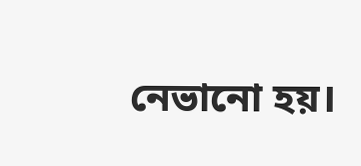নেভানো হয়।